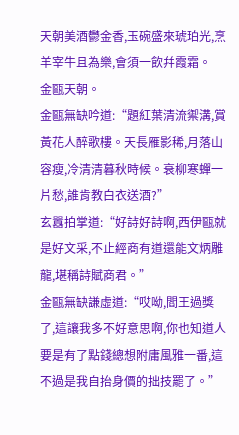天朝美酒鬱金香,玉碗盛來琥珀光,烹羊宰牛且為樂,會須一飲幷霞霜。
金甌天朝。
金甌無缺吟道:“題紅葉清流禦溝,賞黃花人醉歌樓。天長雁影稀,月落山容瘦,冷清清暮秋時候。衰柳寒蟬一片愁,誰肯教白衣送酒?”
玄囂拍掌道:“好詩好詩啊,西伊甌就是好文采,不止經商有道還能文炳雕龍,堪稱詩賦商君。”
金甌無缺謙虛道:“哎呦,閻王過獎了,這讓我多不好意思啊,你也知道人要是有了點錢總想附庸風雅一番,這不過是我自抬身價的拙技罷了。”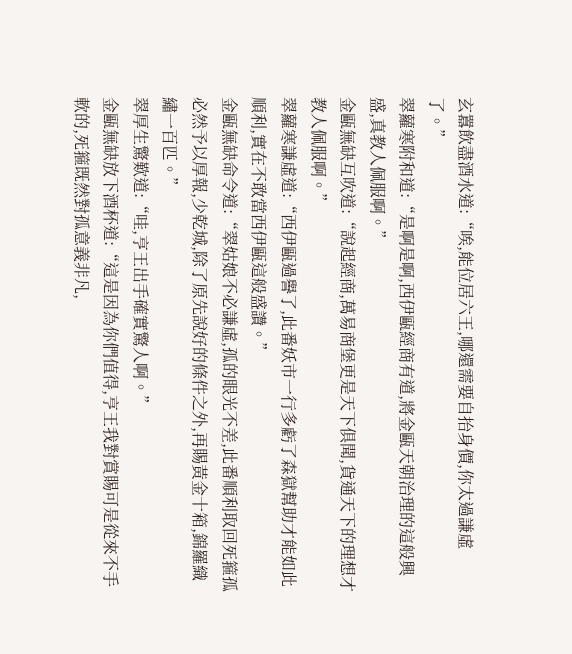玄囂飲盡酒水道:“唉,能位居六王,哪還需要自抬身價,你太過謙虛了。”
翠蘿寒附和道:“是啊是啊,西伊甌經商有道,將金甌天朝治理的這般興盛,真教人佩服啊。”
金甌無缺互吹道:“說起經商,萬易商堡更是天下俱聞,貨通天下的理想才教人佩服啊。”
翠蘿寒謙虛道:“西伊甌過譽了,此番妖市一行多虧了森獄幫助才能如此順利,實在不敢當西伊甌這般盛讚。”
金甌無缺命令道:“翠姑娘不必謙虛,孤的眼光不差,此番順利取回死箍孤必然予以厚報,少乾城,除了原先說好的條件之外,再賜黃金十箱,錦羅織繡一百匹。”
翠厚生驚歎道:“哇,亨王出手確實驚人啊。”
金甌無缺放下酒杯道:“這是因為你們值得,亨王我對賞賜可是從來不手軟的,死箍既然對孤意義非凡,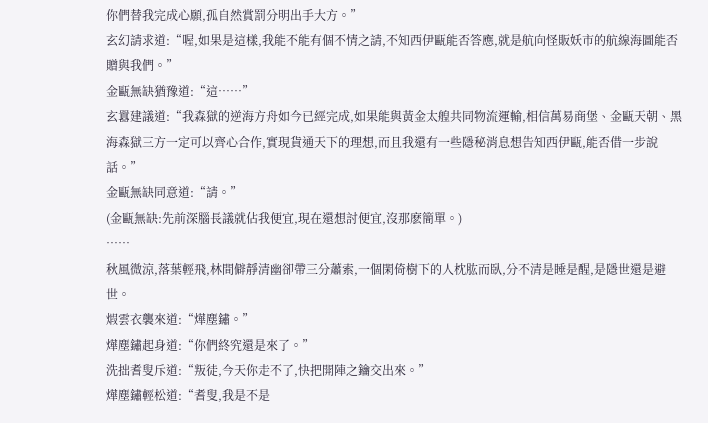你們替我完成心願,孤自然賞罰分明出手大方。”
玄幻請求道:“喔,如果是這樣,我能不能有個不情之請,不知西伊甌能否答應,就是航向怪販妖市的航線海圖能否贈與我們。”
金甌無缺猶豫道:“這……”
玄囂建議道:“我森獄的逆海方舟如今已經完成,如果能與黃金太艎共同物流運輸,相信萬易商堡、金甌天朝、黑海森獄三方一定可以齊心合作,實現貨通天下的理想,而且我還有一些隱秘消息想告知西伊甌,能否借一步說話。”
金甌無缺同意道:“請。”
(金甌無缺:先前深腦長議就佔我便宜,現在還想討便宜,沒那麽簡單。)
……
秋風微涼,落葉輕飛,林間僻靜清幽卻帶三分蕭索,一個閑倚樹下的人枕肱而臥,分不清是睡是醒,是隱世還是避世。
煆雲衣襲來道:“燁塵鏽。”
燁塵鏽起身道:“你們終究還是來了。”
洗拙耆叟斥道:“叛徒,今天你走不了,快把開陣之鑰交出來。”
燁塵鏽輕松道:“耆叟,我是不是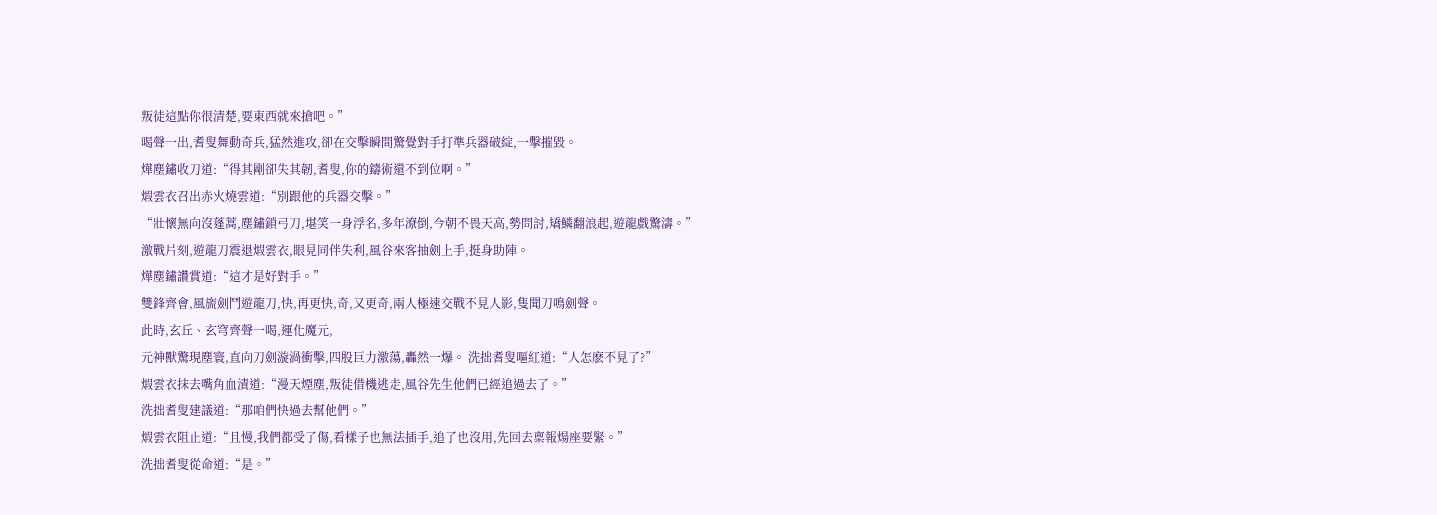叛徒這點你很清楚,要東西就來搶吧。”
喝聲一出,耆叟舞動奇兵,猛然進攻,卻在交擊瞬間驚覺對手打準兵器破綻,一擊摧毀。
燁塵鏽收刀道:“得其剛卻失其韌,耆叟,你的鑄術還不到位啊。”
煆雲衣召出赤火燒雲道:“別跟他的兵器交擊。”
“壯懷無向沒蓬蒿,塵鏽鎖弓刀,堪笑一身浮名,多年潦倒,今朝不畏天高,勢問討,矯鱗翻浪起,遊龍戲驚濤。”
激戰片刻,遊龍刀震退煆雲衣,眼見同伴失利,風谷來客抽劍上手,挺身助陣。
燁塵鏽讚賞道:“這才是好對手。”
雙鋒齊會,風旒劍鬥遊龍刀,快,再更快,奇,又更奇,兩人極速交戰不見人影,隻聞刀鳴劍聲。
此時,玄丘、玄穹齊聲一喝,運化魔元,
元神獸驚現塵寰,直向刀劍漩渦衝擊,四股巨力激蕩,轟然一爆。 洗拙耆叟嘔紅道:“人怎麽不見了?”
煆雲衣抹去嘴角血漬道:“漫天煙塵,叛徒借機逃走,風谷先生他們已經追過去了。”
洗拙耆叟建議道:“那咱們快過去幫他們。”
煆雲衣阻止道:“且慢,我們都受了傷,看樣子也無法插手,追了也沒用,先回去稟報煬座要緊。”
洗拙耆叟從命道:“是。”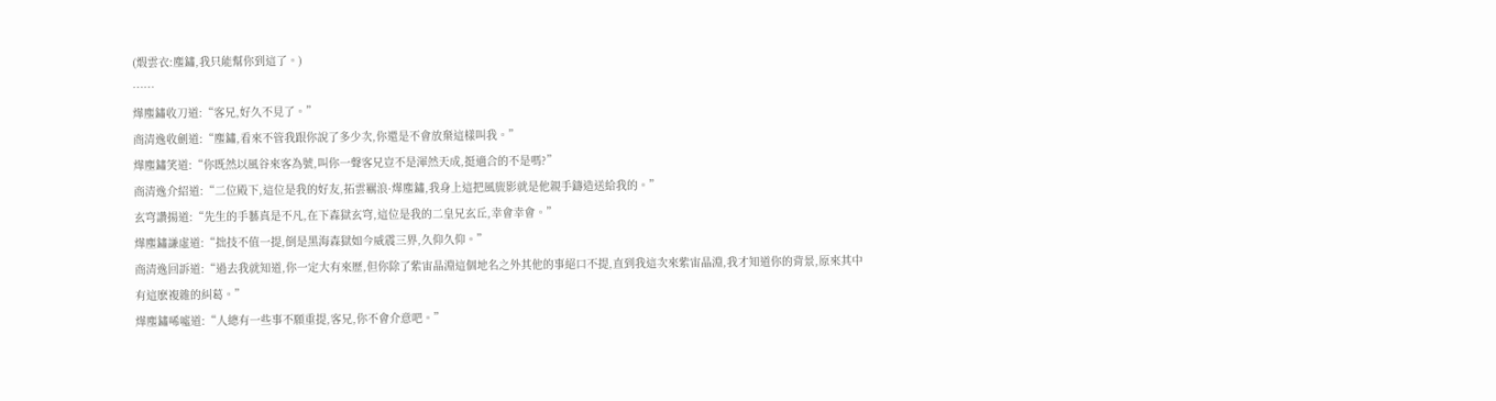(煆雲衣:塵鏽,我只能幫你到這了。)
……
燁塵鏽收刀道:“客兄,好久不見了。”
商清逸收劍道:“塵鏽,看來不管我跟你說了多少次,你還是不會放棄這樣叫我。”
燁塵鏽笑道:“你既然以風谷來客為號,叫你一聲客兄豈不是渾然天成,挺適合的不是嗎?”
商清逸介紹道:“二位殿下,這位是我的好友,拓雲羈浪·燁塵鏽,我身上這把風旒影就是他親手鑄造送給我的。”
玄穹讚揚道:“先生的手藝真是不凡,在下森獄玄穹,這位是我的二皇兄玄丘,幸會幸會。”
燁塵鏽謙虛道:“拙技不值一提,倒是黑海森獄如今威震三界,久仰久仰。”
商清逸回訴道:“過去我就知道,你一定大有來歷,但你除了紫宙晶淵這個地名之外其他的事絕口不提,直到我這次來紫宙晶淵,我才知道你的背景,原來其中有這麽複雜的糾葛。”
燁塵鏽唏噓道:“人總有一些事不願重提,客兄,你不會介意吧。”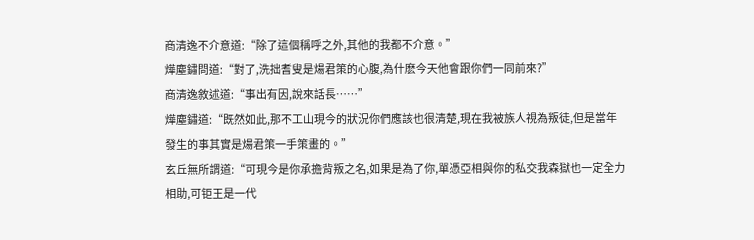商清逸不介意道:“除了這個稱呼之外,其他的我都不介意。”
燁塵鏽問道:“對了,洗拙耆叟是煬君策的心腹,為什麽今天他會跟你們一同前來?”
商清逸敘述道:“事出有因,說來話長……”
燁塵鏽道:“既然如此,那不工山現今的狀況你們應該也很清楚,現在我被族人視為叛徒,但是當年發生的事其實是煬君策一手策畫的。”
玄丘無所謂道:“可現今是你承擔背叛之名,如果是為了你,單憑亞相與你的私交我森獄也一定全力相助,可钜王是一代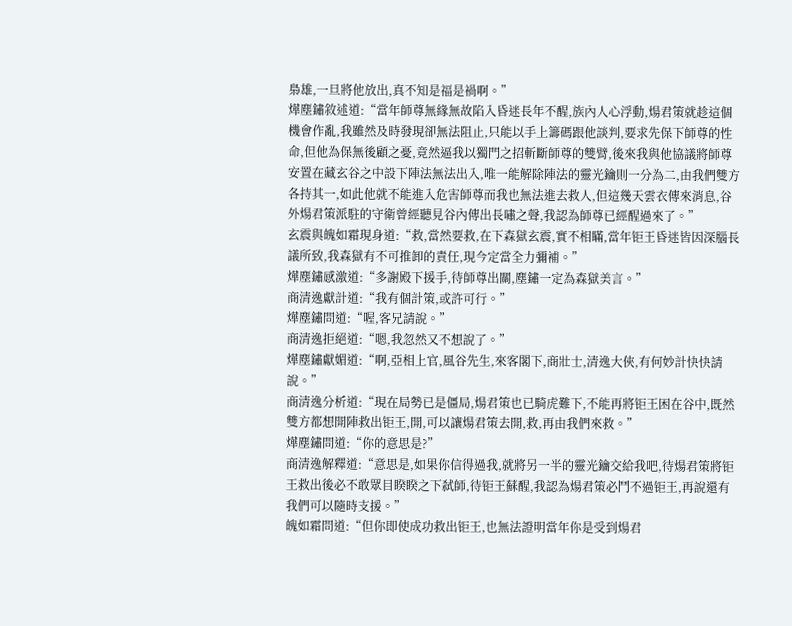梟雄,一旦將他放出,真不知是福是禍啊。”
燁塵鏽敘述道:“當年師尊無緣無故陷入昏迷長年不醒,族內人心浮動,煬君策就趁這個機會作亂,我雖然及時發現卻無法阻止,只能以手上籌碼跟他談判,要求先保下師尊的性命,但他為保無後顧之憂,竟然逼我以獨門之招斬斷師尊的雙臂,後來我與他協議將師尊安置在藏玄谷之中設下陣法無法出入,唯一能解除陣法的靈光鑰則一分為二,由我們雙方各持其一,如此他就不能進入危害師尊而我也無法進去救人,但這幾天雲衣傳來消息,谷外煬君策派駐的守衛曾經聽見谷內傳出長嘯之聲,我認為師尊已經醒過來了。”
玄震與魄如霜現身道:“救,當然要救,在下森獄玄震,實不相瞞,當年钜王昏迷皆因深腦長議所致,我森獄有不可推卸的責任,現今定當全力彌補。”
燁塵鏽感激道:“多謝殿下援手,待師尊出關,塵鏽一定為森獄美言。”
商清逸獻計道:“我有個計策,或許可行。”
燁塵鏽問道:“喔,客兄請說。”
商清逸拒絕道:“嗯,我忽然又不想說了。”
燁塵鏽獻媚道:“啊,亞相上官,風谷先生,來客閣下,商壯士,清逸大俠,有何妙計快快請說。”
商清逸分析道:“現在局勢已是僵局,煬君策也已騎虎難下,不能再將钜王困在谷中,既然雙方都想開陣救出钜王,開,可以讓煬君策去開,救,再由我們來救。”
燁塵鏽問道:“你的意思是?”
商清逸解釋道:“意思是,如果你信得過我,就將另一半的靈光鑰交給我吧,待煬君策將钜王救出後必不敢眾目睽睽之下弑師,待钜王蘇醒,我認為煬君策必鬥不過钜王,再說還有我們可以隨時支援。”
魄如霜問道:“但你即使成功救出钜王,也無法證明當年你是受到煬君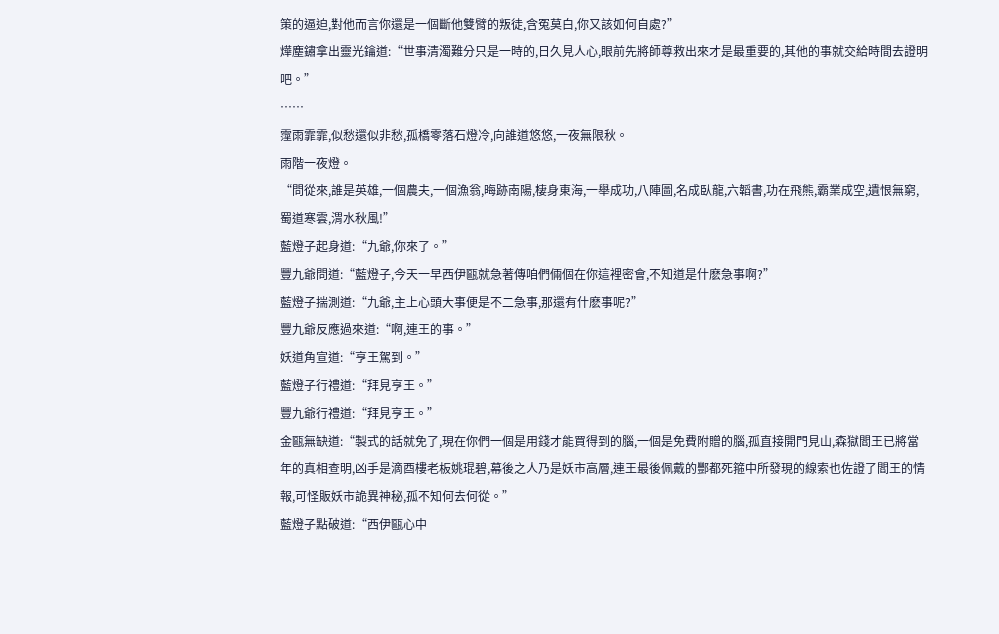策的逼迫,對他而言你還是一個斷他雙臂的叛徒,含冤莫白,你又該如何自處?”
燁塵鏽拿出靈光鑰道:“世事清濁難分只是一時的,日久見人心,眼前先將師尊救出來才是最重要的,其他的事就交給時間去證明吧。”
……
霪雨霏霏,似愁還似非愁,孤橋零落石燈冷,向誰道悠悠,一夜無限秋。
雨階一夜燈。
“問從來,誰是英雄,一個農夫,一個漁翁,晦跡南陽,棲身東海,一舉成功,八陣圖,名成臥龍,六韜書,功在飛熊,霸業成空,遺恨無窮,蜀道寒雲,渭水秋風!”
藍燈子起身道:“九爺,你來了。”
豐九爺問道:“藍燈子,今天一早西伊甌就急著傳咱們倆個在你這裡密會,不知道是什麽急事啊?”
藍燈子揣測道:“九爺,主上心頭大事便是不二急事,那還有什麽事呢?”
豐九爺反應過來道:“啊,連王的事。”
妖道角宣道:“亨王駕到。”
藍燈子行禮道:“拜見亨王。”
豐九爺行禮道:“拜見亨王。”
金甌無缺道:“製式的話就免了,現在你們一個是用錢才能買得到的腦,一個是免費附贈的腦,孤直接開門見山,森獄閻王已將當年的真相查明,凶手是滴酉樓老板姚琨碧,幕後之人乃是妖市高層,連王最後佩戴的酆都死箍中所發現的線索也佐證了閻王的情報,可怪販妖市詭異神秘,孤不知何去何從。”
藍燈子點破道:“西伊甌心中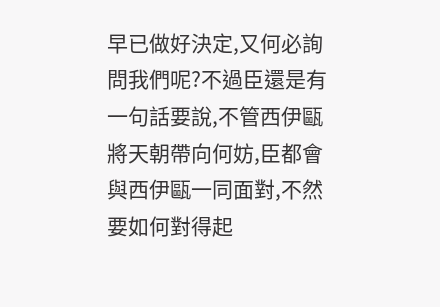早已做好決定,又何必詢問我們呢?不過臣還是有一句話要說,不管西伊甌將天朝帶向何妨,臣都會與西伊甌一同面對,不然要如何對得起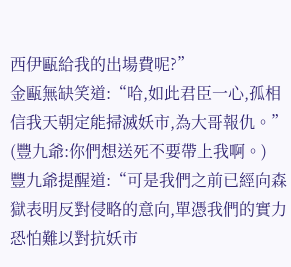西伊甌給我的出場費呢?”
金甌無缺笑道:“哈,如此君臣一心,孤相信我天朝定能掃滅妖市,為大哥報仇。”
(豐九爺:你們想送死不要帶上我啊。)
豐九爺提醒道:“可是我們之前已經向森獄表明反對侵略的意向,單憑我們的實力恐怕難以對抗妖市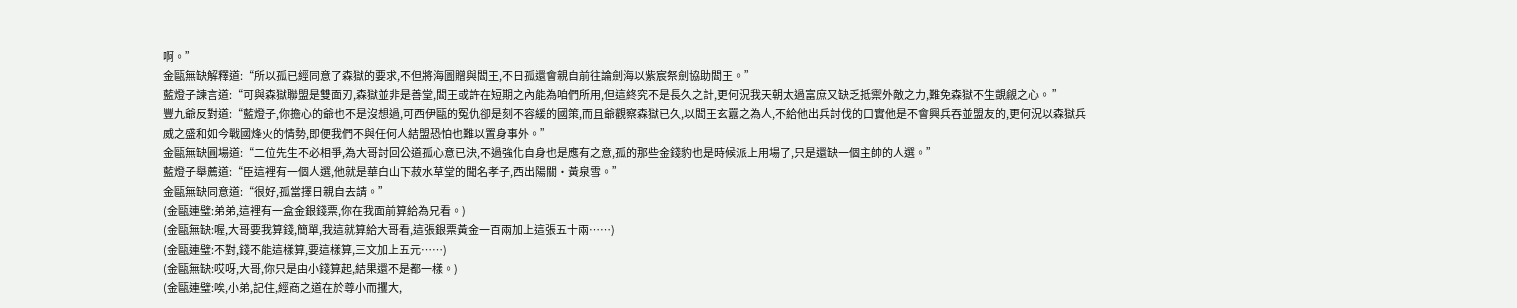啊。”
金甌無缺解釋道:“所以孤已經同意了森獄的要求,不但將海圖贈與閻王,不日孤還會親自前往論劍海以紫宸祭劍協助閻王。”
藍燈子諫言道:“可與森獄聯盟是雙面刃,森獄並非是善堂,閻王或許在短期之內能為咱們所用,但這終究不是長久之計,更何況我天朝太過富庶又缺乏抵禦外敵之力,難免森獄不生覬覦之心。 ”
豐九爺反對道:“藍燈子,你擔心的爺也不是沒想過,可西伊甌的冤仇卻是刻不容緩的國策,而且爺觀察森獄已久,以閻王玄囂之為人,不給他出兵討伐的口實他是不會興兵吞並盟友的,更何況以森獄兵威之盛和如今戰國烽火的情勢,即便我們不與任何人結盟恐怕也難以置身事外。”
金甌無缺圓場道:“二位先生不必相爭,為大哥討回公道孤心意已決,不過強化自身也是應有之意,孤的那些金錢豹也是時候派上用場了,只是還缺一個主帥的人選。”
藍燈子舉薦道:“臣這裡有一個人選,他就是華白山下菽水草堂的聞名孝子,西出陽關·黃泉雪。”
金甌無缺同意道:“很好,孤當擇日親自去請。”
(金甌連璧:弟弟,這裡有一盒金銀錢票,你在我面前算給為兄看。)
(金甌無缺:喔,大哥要我算錢,簡單,我這就算給大哥看,這張銀票黃金一百兩加上這張五十兩……)
(金甌連璧:不對,錢不能這樣算,要這樣算,三文加上五元……)
(金甌無缺:哎呀,大哥,你只是由小錢算起,結果還不是都一樣。)
(金甌連璧:唉,小弟,記住,經商之道在於尊小而攫大,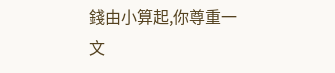錢由小算起,你尊重一文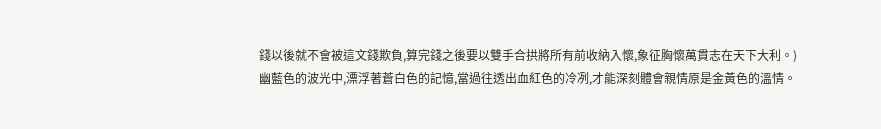錢以後就不會被這文錢欺負,算完錢之後要以雙手合拱將所有前收納入懷,象征胸懷萬貫志在天下大利。)
幽藍色的波光中,漂浮著蒼白色的記憶,當過往透出血紅色的冷冽,才能深刻體會親情原是金黃色的溫情。